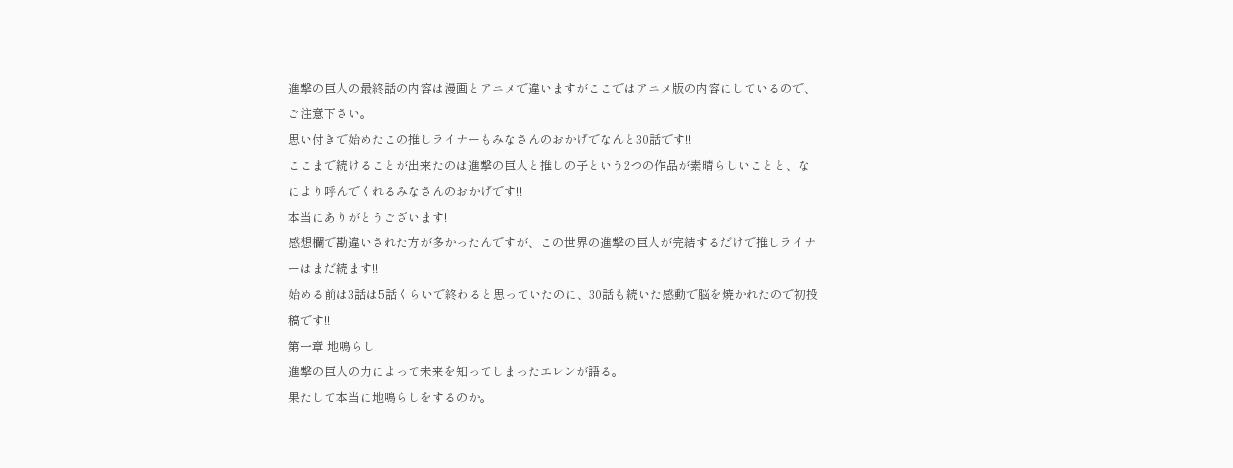進撃の巨人の最終話の内容は漫画とアニメで違いますがここではアニメ版の内容にしているので、ご注意下さい。
思い付きで始めたこの推しライナーもみなさんのおかげでなんと30話です!!
ここまで続けることが出来たのは進撃の巨人と推しの子という2つの作品が素晴らしいことと、なにより呼んでくれるみなさんのおかげです!!
本当にありがとうございます!
感想欄で勘違いされた方が多かったんですが、この世界の進撃の巨人が完結するだけで推しライナーはまだ続ます!!
始める前は3話は5話くらいで終わると思っていたのに、30話も続いた感動で脳を焼かれたので初投稿です!!
第一章 地鳴らし
進撃の巨人の力によって未来を知ってしまったエレンが語る。
果たして本当に地鳴らしをするのか。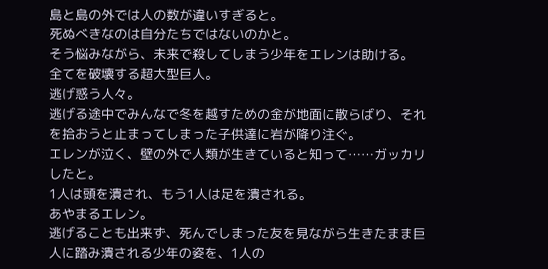島と島の外では人の数が違いすぎると。
死ぬべきなのは自分たちではないのかと。
そう悩みながら、未来で殺してしまう少年をエレンは助ける。
全てを破壊する超大型巨人。
逃げ惑う人々。
逃げる途中でみんなで冬を越すための金が地面に散らばり、それを拾おうと止まってしまった子供達に岩が降り注ぐ。
エレンが泣く、壁の外で人類が生きていると知って……ガッカリしたと。
1人は頭を潰され、もう1人は足を潰される。
あやまるエレン。
逃げることも出来ず、死んでしまった友を見ながら生きたまま巨人に踏み潰される少年の姿を、1人の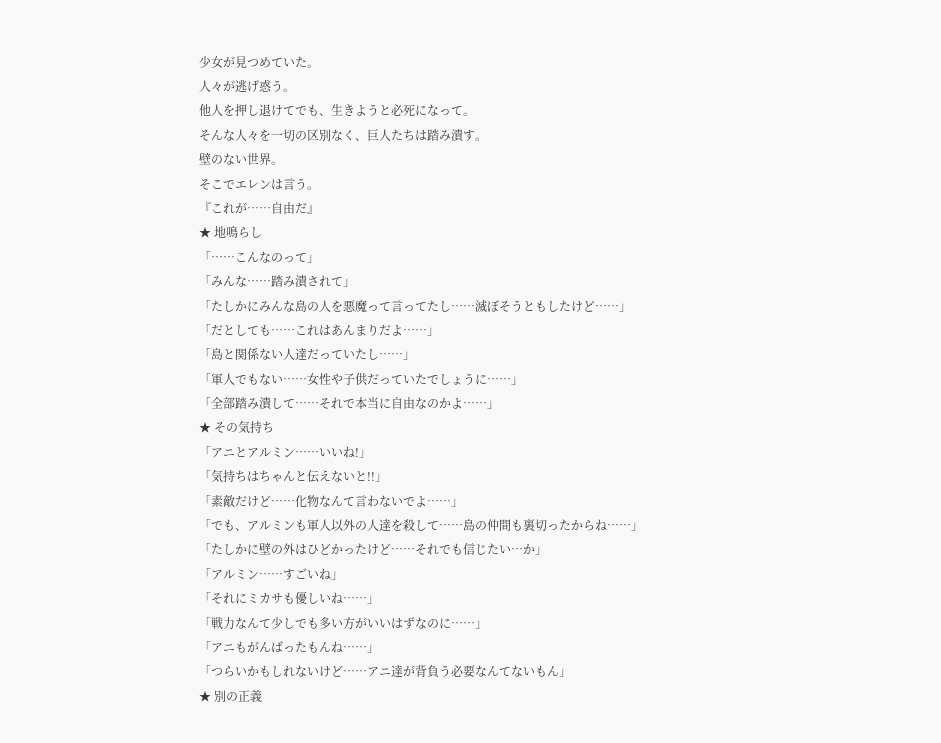少女が見つめていた。
人々が逃げ惑う。
他人を押し退けてでも、生きようと必死になって。
そんな人々を一切の区別なく、巨人たちは踏み潰す。
壁のない世界。
そこでエレンは言う。
『これが……自由だ』
★ 地鳴らし
「……こんなのって」
「みんな……踏み潰されて」
「たしかにみんな島の人を悪魔って言ってたし……滅ぼそうともしたけど……」
「だとしても……これはあんまりだよ……」
「島と関係ない人達だっていたし……」
「軍人でもない……女性や子供だっていたでしょうに……」
「全部踏み潰して……それで本当に自由なのかよ……」
★ その気持ち
「アニとアルミン……いいね!」
「気持ちはちゃんと伝えないと!!」
「素敵だけど……化物なんて言わないでよ……」
「でも、アルミンも軍人以外の人達を殺して……島の仲間も裏切ったからね……」
「たしかに壁の外はひどかったけど……それでも信じたい…か」
「アルミン……すごいね」
「それにミカサも優しいね……」
「戦力なんて少しでも多い方がいいはずなのに……」
「アニもがんばったもんね……」
「つらいかもしれないけど……アニ達が背負う必要なんてないもん」
★ 別の正義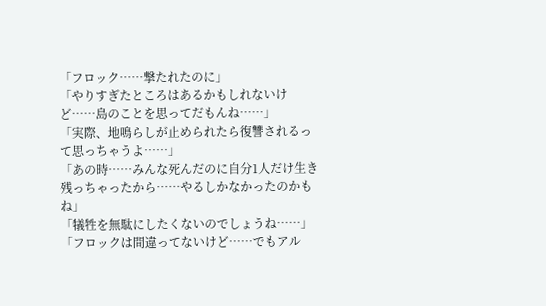「フロック……撃たれたのに」
「やりすぎたところはあるかもしれないけど……島のことを思ってだもんね……」
「実際、地鳴らしが止められたら復讐されるって思っちゃうよ……」
「あの時……みんな死んだのに自分1人だけ生き残っちゃったから……やるしかなかったのかもね」
「犠牲を無駄にしたくないのでしょうね……」
「フロックは間違ってないけど……でもアル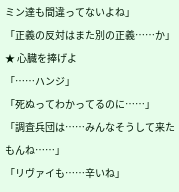ミン達も間違ってないよね」
「正義の反対はまた別の正義……か」
★ 心臓を捧げよ
「……ハンジ」
「死ぬってわかってるのに……」
「調査兵団は……みんなそうして来たもんね……」
「リヴァイも……辛いね」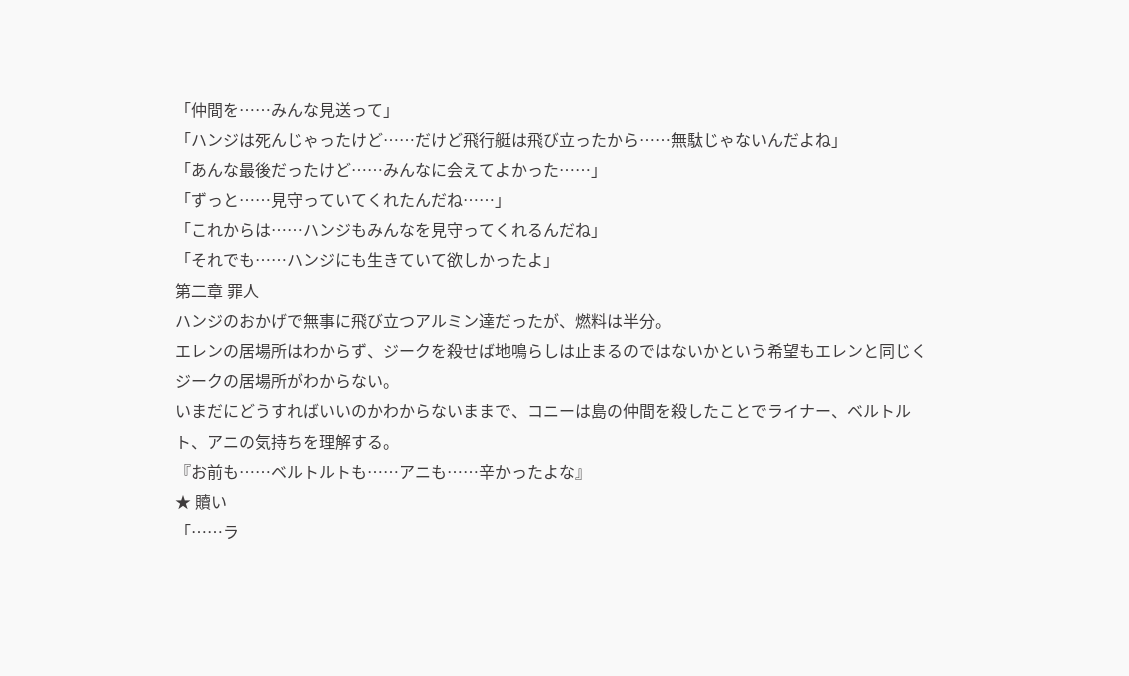「仲間を……みんな見送って」
「ハンジは死んじゃったけど……だけど飛行艇は飛び立ったから……無駄じゃないんだよね」
「あんな最後だったけど……みんなに会えてよかった……」
「ずっと……見守っていてくれたんだね……」
「これからは……ハンジもみんなを見守ってくれるんだね」
「それでも……ハンジにも生きていて欲しかったよ」
第二章 罪人
ハンジのおかげで無事に飛び立つアルミン達だったが、燃料は半分。
エレンの居場所はわからず、ジークを殺せば地鳴らしは止まるのではないかという希望もエレンと同じくジークの居場所がわからない。
いまだにどうすればいいのかわからないままで、コニーは島の仲間を殺したことでライナー、ベルトルト、アニの気持ちを理解する。
『お前も……ベルトルトも……アニも……辛かったよな』
★ 贖い
「……ラ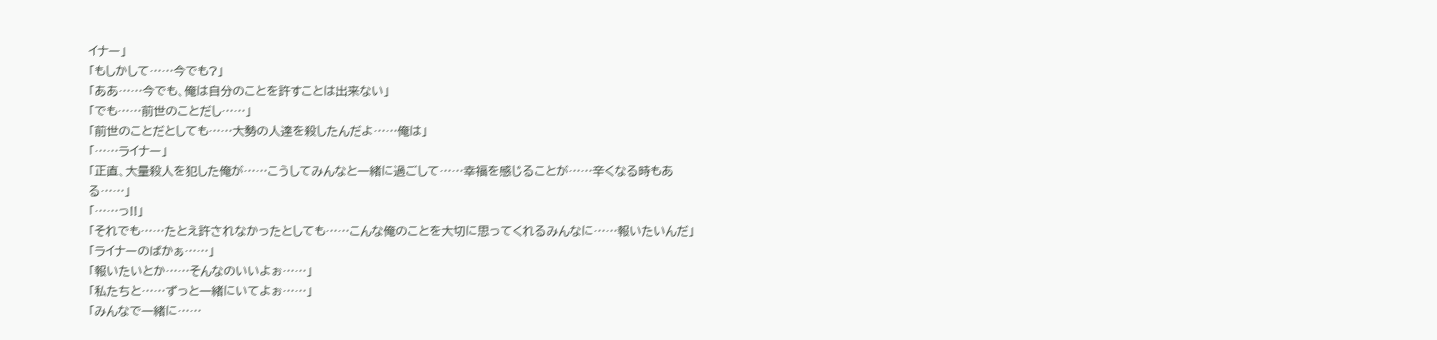イナー」
「もしかして……今でも?」
「ああ……今でも、俺は自分のことを許すことは出来ない」
「でも……前世のことだし……」
「前世のことだとしても……大勢の人達を殺したんだよ……俺は」
「……ライナー」
「正直、大量殺人を犯した俺が……こうしてみんなと一緒に過ごして……幸福を感じることが……辛くなる時もある……」
「……っ!!」
「それでも……たとえ許されなかったとしても……こんな俺のことを大切に思ってくれるみんなに……報いたいんだ」
「ライナーのばかぁ……」
「報いたいとか……そんなのいいよぉ……」
「私たちと……ずっと一緒にいてよぉ……」
「みんなで一緒に……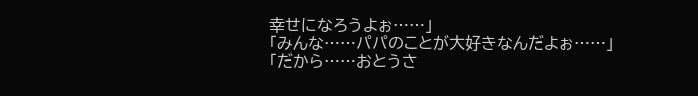幸せになろうよぉ……」
「みんな……パパのことが大好きなんだよぉ……」
「だから……おとうさ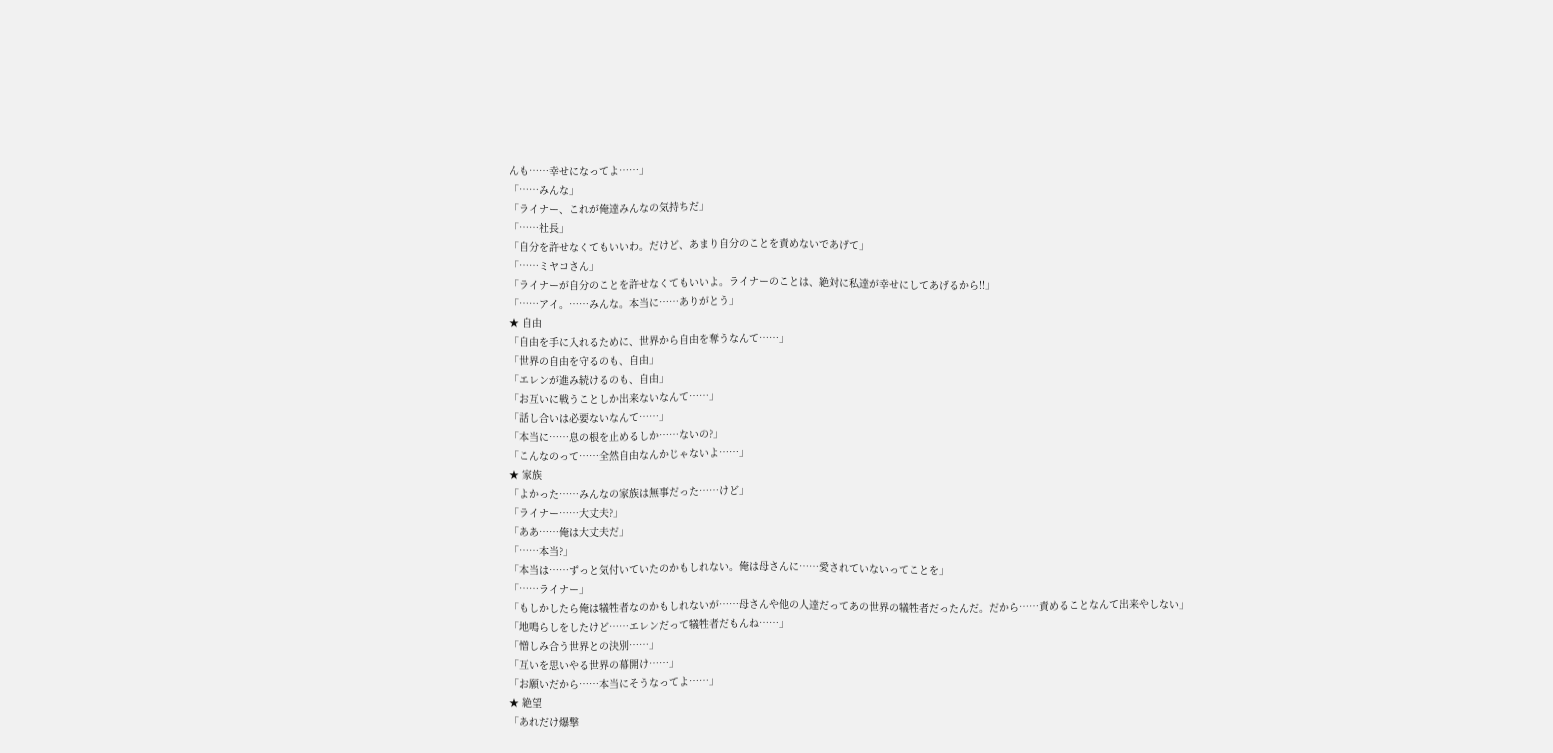んも……幸せになってよ……」
「……みんな」
「ライナー、これが俺達みんなの気持ちだ」
「……社長」
「自分を許せなくてもいいわ。だけど、あまり自分のことを責めないであげて」
「……ミヤコさん」
「ライナーが自分のことを許せなくてもいいよ。ライナーのことは、絶対に私達が幸せにしてあげるから!!」
「……アイ。……みんな。本当に……ありがとう」
★ 自由
「自由を手に入れるために、世界から自由を奪うなんて……」
「世界の自由を守るのも、自由」
「エレンが進み続けるのも、自由」
「お互いに戦うことしか出来ないなんて……」
「話し合いは必要ないなんて……」
「本当に……息の根を止めるしか……ないの?」
「こんなのって……全然自由なんかじゃないよ……」
★ 家族
「よかった……みんなの家族は無事だった……けど」
「ライナー……大丈夫?」
「ああ……俺は大丈夫だ」
「……本当?」
「本当は……ずっと気付いていたのかもしれない。俺は母さんに……愛されていないってことを」
「……ライナー」
「もしかしたら俺は犠牲者なのかもしれないが……母さんや他の人達だってあの世界の犠牲者だったんだ。だから……責めることなんて出来やしない」
「地鳴らしをしたけど……エレンだって犠牲者だもんね……」
「憎しみ合う世界との決別……」
「互いを思いやる世界の幕開け……」
「お願いだから……本当にそうなってよ……」
★ 絶望
「あれだけ爆撃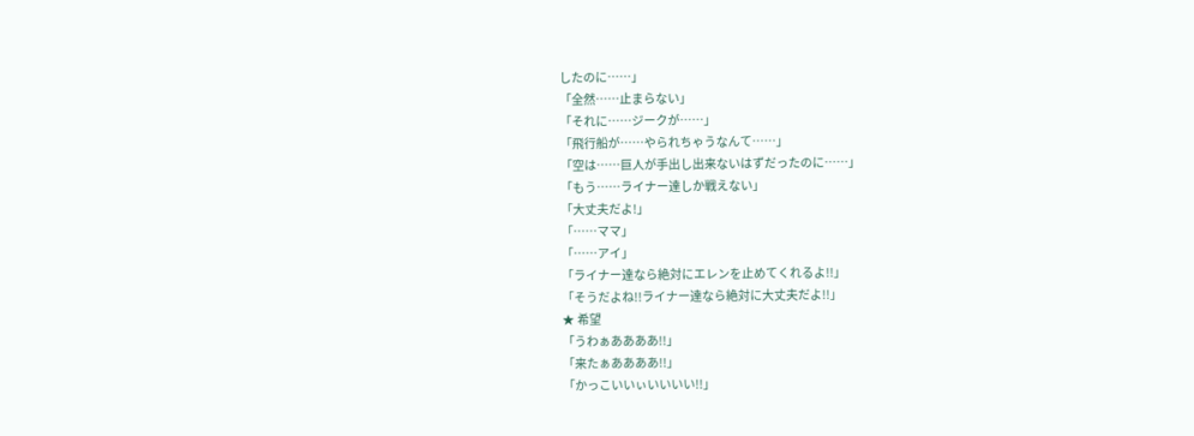したのに……」
「全然……止まらない」
「それに……ジークが……」
「飛行船が……やられちゃうなんて……」
「空は……巨人が手出し出来ないはずだったのに……」
「もう……ライナー達しか戦えない」
「大丈夫だよ!」
「……ママ」
「……アイ」
「ライナー達なら絶対にエレンを止めてくれるよ!!」
「そうだよね!!ライナー達なら絶対に大丈夫だよ!!」
★ 希望
「うわぁああああ!!」
「来たぁああああ!!」
「かっこいいぃいいいい!!」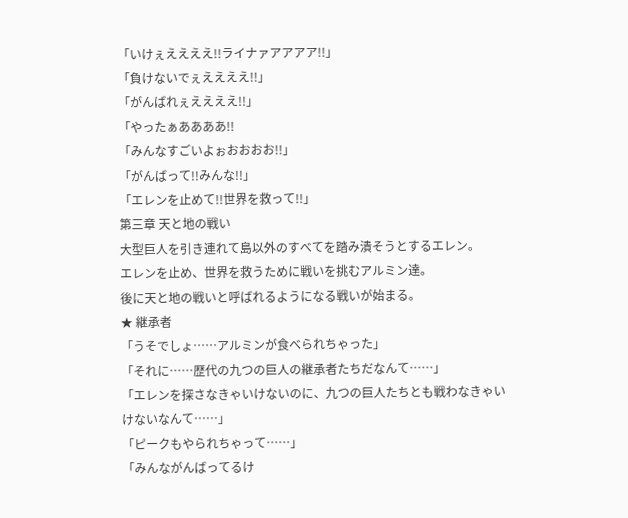「いけぇええええ!!ライナァアアアア!!」
「負けないでぇええええ!!」
「がんばれぇええええ!!」
「やったぁああああ!!
「みんなすごいよぉおおおお!!」
「がんばって!!みんな!!」
「エレンを止めて!!世界を救って!!」
第三章 天と地の戦い
大型巨人を引き連れて島以外のすべてを踏み潰そうとするエレン。
エレンを止め、世界を救うために戦いを挑むアルミン達。
後に天と地の戦いと呼ばれるようになる戦いが始まる。
★ 継承者
「うそでしょ……アルミンが食べられちゃった」
「それに……歴代の九つの巨人の継承者たちだなんて……」
「エレンを探さなきゃいけないのに、九つの巨人たちとも戦わなきゃいけないなんて……」
「ピークもやられちゃって……」
「みんながんばってるけ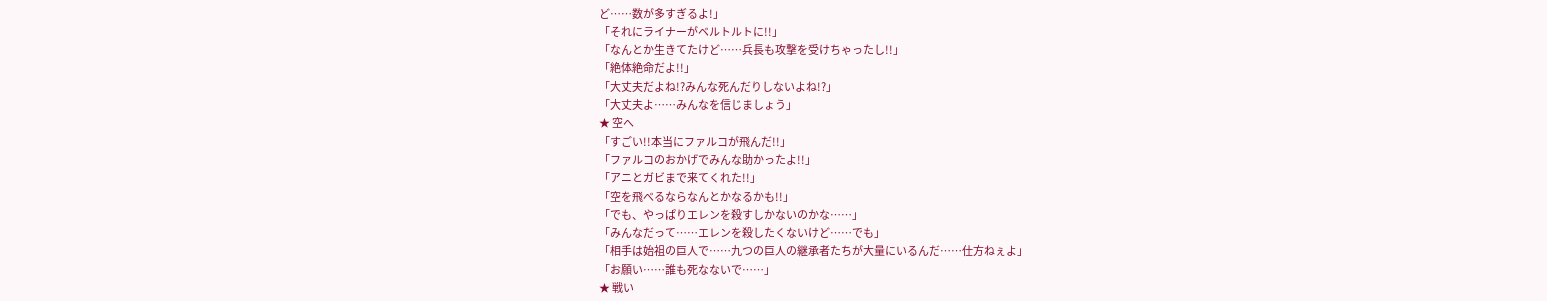ど……数が多すぎるよ!」
「それにライナーがベルトルトに!!」
「なんとか生きてたけど……兵長も攻撃を受けちゃったし!!」
「絶体絶命だよ!!」
「大丈夫だよね!?みんな死んだりしないよね!?」
「大丈夫よ……みんなを信じましょう」
★ 空へ
「すごい!!本当にファルコが飛んだ!!」
「ファルコのおかげでみんな助かったよ!!」
「アニとガビまで来てくれた!!」
「空を飛べるならなんとかなるかも!!」
「でも、やっぱりエレンを殺すしかないのかな……」
「みんなだって……エレンを殺したくないけど……でも」
「相手は始祖の巨人で……九つの巨人の継承者たちが大量にいるんだ……仕方ねぇよ」
「お願い……誰も死なないで……」
★ 戦い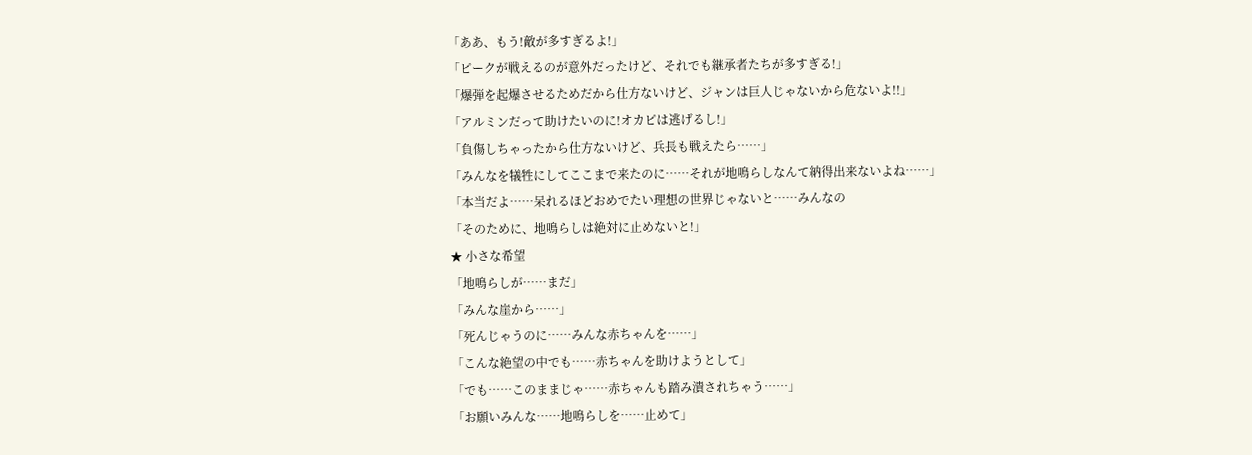「ああ、もう!敵が多すぎるよ!」
「ピークが戦えるのが意外だったけど、それでも継承者たちが多すぎる!」
「爆弾を起爆させるためだから仕方ないけど、ジャンは巨人じゃないから危ないよ!!」
「アルミンだって助けたいのに!オカピは逃げるし!」
「負傷しちゃったから仕方ないけど、兵長も戦えたら……」
「みんなを犠牲にしてここまで来たのに……それが地鳴らしなんて納得出来ないよね……」
「本当だよ……呆れるほどおめでたい理想の世界じゃないと……みんなの
「そのために、地鳴らしは絶対に止めないと!」
★ 小さな希望
「地鳴らしが……まだ」
「みんな崖から……」
「死んじゃうのに……みんな赤ちゃんを……」
「こんな絶望の中でも……赤ちゃんを助けようとして」
「でも……このままじゃ……赤ちゃんも踏み潰されちゃう……」
「お願いみんな……地鳴らしを……止めて」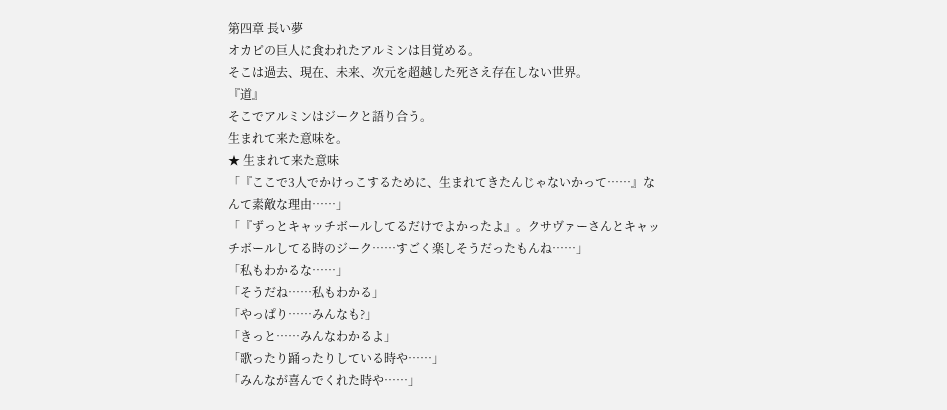第四章 長い夢
オカピの巨人に食われたアルミンは目覚める。
そこは過去、現在、未来、次元を超越した死さえ存在しない世界。
『道』
そこでアルミンはジークと語り合う。
生まれて来た意味を。
★ 生まれて来た意味
「『ここで3人でかけっこするために、生まれてきたんじゃないかって……』なんて素敵な理由……」
「『ずっとキャッチボールしてるだけでよかったよ』。クサヴァーさんとキャッチボールしてる時のジーク……すごく楽しそうだったもんね……」
「私もわかるな……」
「そうだね……私もわかる」
「やっぱり……みんなも?」
「きっと……みんなわかるよ」
「歌ったり踊ったりしている時や……」
「みんなが喜んでくれた時や……」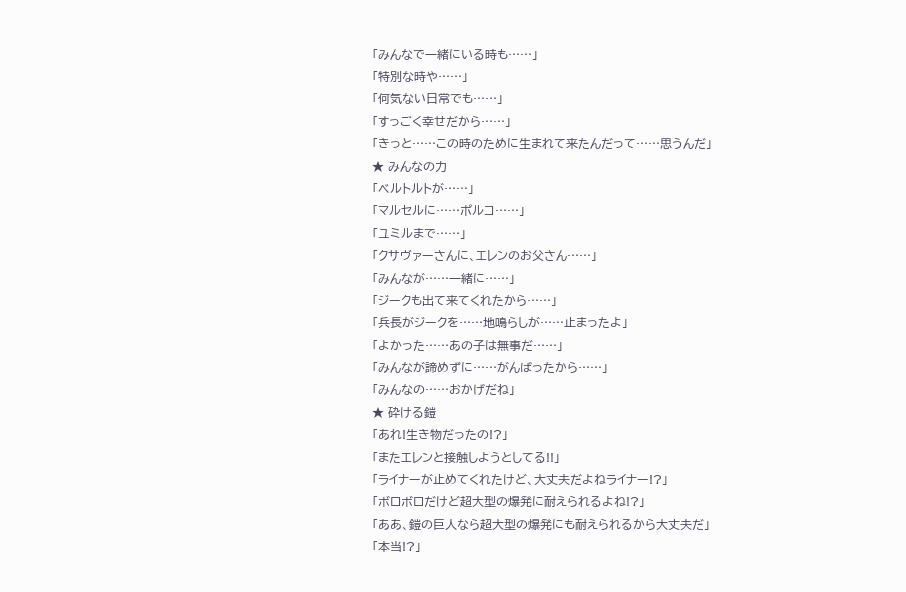「みんなで一緒にいる時も……」
「特別な時や……」
「何気ない日常でも……」
「すっごく幸せだから……」
「きっと……この時のために生まれて来たんだって……思うんだ」
★ みんなの力
「ベルトルトが……」
「マルセルに……ポルコ……」
「ユミルまで……」
「クサヴァーさんに、エレンのお父さん……」
「みんなが……一緒に……」
「ジークも出て来てくれたから……」
「兵長がジークを……地鳴らしが……止まったよ」
「よかった……あの子は無事だ……」
「みんなが諦めずに……がんばったから……」
「みんなの……おかげだね」
★ 砕ける鎧
「あれ!生き物だったの!?」
「またエレンと接触しようとしてる!!」
「ライナーが止めてくれたけど、大丈夫だよねライナー!?」
「ボロボロだけど超大型の爆発に耐えられるよね!?」
「ああ、鎧の巨人なら超大型の爆発にも耐えられるから大丈夫だ」
「本当!?」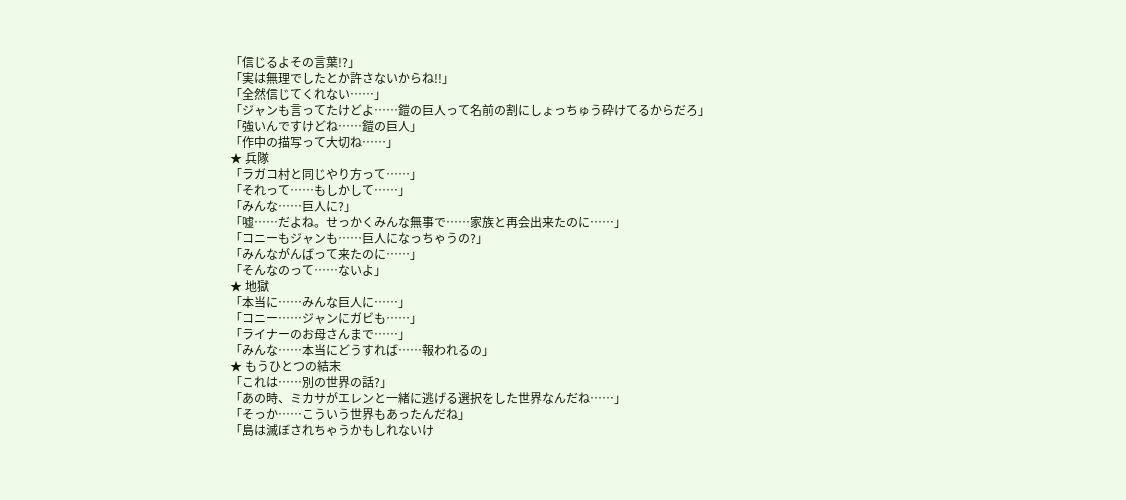「信じるよその言葉!?」
「実は無理でしたとか許さないからね!!」
「全然信じてくれない……」
「ジャンも言ってたけどよ……鎧の巨人って名前の割にしょっちゅう砕けてるからだろ」
「強いんですけどね……鎧の巨人」
「作中の描写って大切ね……」
★ 兵隊
「ラガコ村と同じやり方って……」
「それって……もしかして……」
「みんな……巨人に?」
「嘘……だよね。せっかくみんな無事で……家族と再会出来たのに……」
「コニーもジャンも……巨人になっちゃうの?」
「みんながんばって来たのに……」
「そんなのって……ないよ」
★ 地獄
「本当に……みんな巨人に……」
「コニー……ジャンにガビも……」
「ライナーのお母さんまで……」
「みんな……本当にどうすれば……報われるの」
★ もうひとつの結末
「これは……別の世界の話?」
「あの時、ミカサがエレンと一緒に逃げる選択をした世界なんだね……」
「そっか……こういう世界もあったんだね」
「島は滅ぼされちゃうかもしれないけ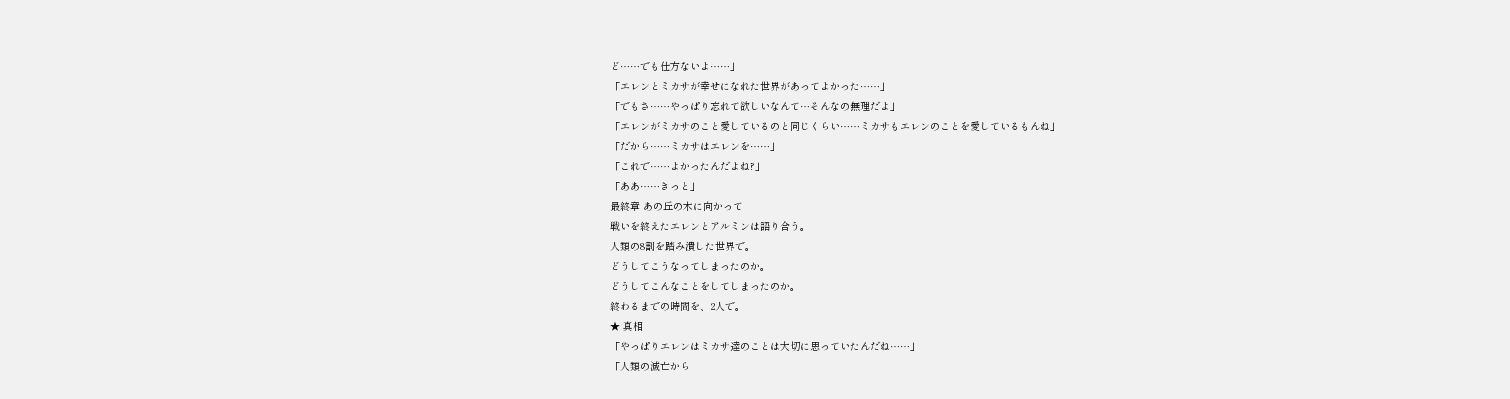ど……でも仕方ないよ……」
「エレンとミカサが幸せになれた世界があってよかった……」
「でもさ……やっぱり忘れて欲しいなんて…そんなの無理だよ」
「エレンがミカサのこと愛しているのと同じくらい……ミカサもエレンのことを愛しているもんね」
「だから……ミカサはエレンを……」
「これで……よかったんだよね?」
「ああ……きっと」
最終章 あの丘の木に向かって
戦いを終えたエレンとアルミンは語り合う。
人類の8割を踏み潰した世界で。
どうしてこうなってしまったのか。
どうしてこんなことをしてしまったのか。
終わるまでの時間を、2人で。
★ 真相
「やっぱりエレンはミカサ達のことは大切に思っていたんだね……」
「人類の滅亡から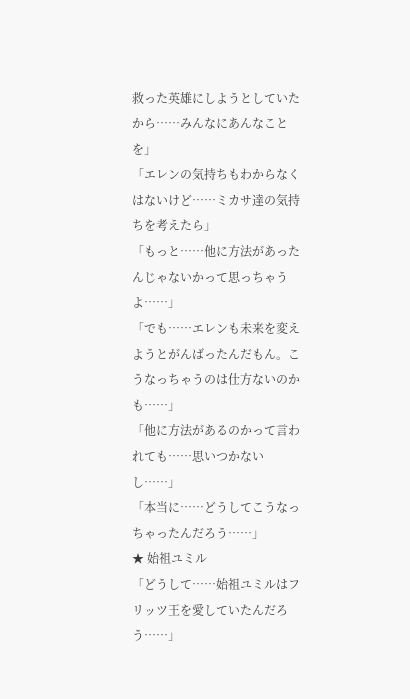救った英雄にしようとしていたから……みんなにあんなことを」
「エレンの気持ちもわからなくはないけど……ミカサ達の気持ちを考えたら」
「もっと……他に方法があったんじゃないかって思っちゃうよ……」
「でも……エレンも未来を変えようとがんばったんだもん。こうなっちゃうのは仕方ないのかも……」
「他に方法があるのかって言われても……思いつかないし……」
「本当に……どうしてこうなっちゃったんだろう……」
★ 始祖ユミル
「どうして……始祖ユミルはフリッツ王を愛していたんだろう……」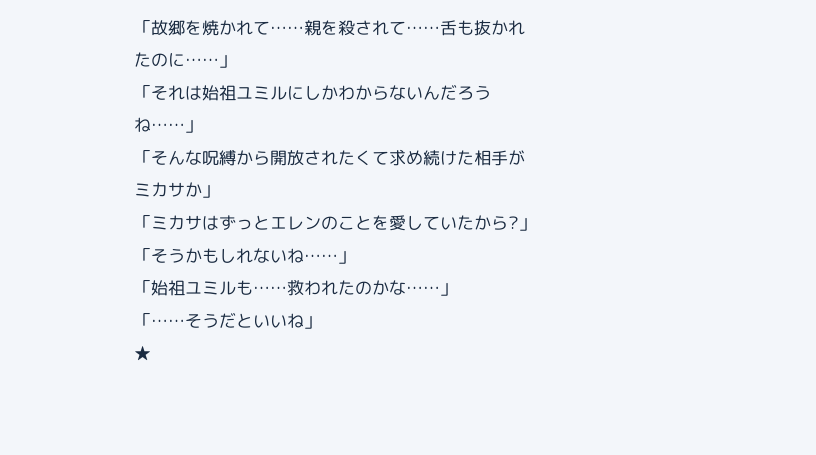「故郷を焼かれて……親を殺されて……舌も抜かれたのに……」
「それは始祖ユミルにしかわからないんだろうね……」
「そんな呪縛から開放されたくて求め続けた相手がミカサか」
「ミカサはずっとエレンのことを愛していたから?」
「そうかもしれないね……」
「始祖ユミルも……救われたのかな……」
「……そうだといいね」
★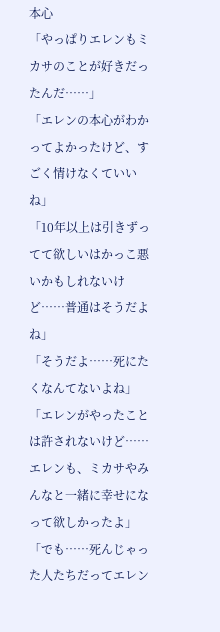本心
「やっぱりエレンもミカサのことが好きだったんだ……」
「エレンの本心がわかってよかったけど、すごく情けなくていいね」
「10年以上は引きずってて欲しいはかっこ悪いかもしれないけど……普通はそうだよね」
「そうだよ……死にたくなんてないよね」
「エレンがやったことは許されないけど……エレンも、ミカサやみんなと一緒に幸せになって欲しかったよ」
「でも……死んじゃった人たちだってエレン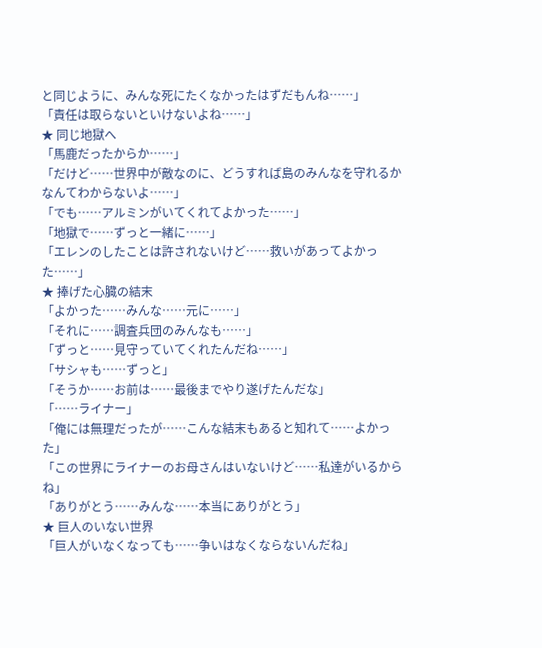と同じように、みんな死にたくなかったはずだもんね……」
「責任は取らないといけないよね……」
★ 同じ地獄へ
「馬鹿だったからか……」
「だけど……世界中が敵なのに、どうすれば島のみんなを守れるかなんてわからないよ……」
「でも……アルミンがいてくれてよかった……」
「地獄で……ずっと一緒に……」
「エレンのしたことは許されないけど……救いがあってよかった……」
★ 捧げた心臓の結末
「よかった……みんな……元に……」
「それに……調査兵団のみんなも……」
「ずっと……見守っていてくれたんだね……」
「サシャも……ずっと」
「そうか……お前は……最後までやり遂げたんだな」
「……ライナー」
「俺には無理だったが……こんな結末もあると知れて……よかった」
「この世界にライナーのお母さんはいないけど……私達がいるからね」
「ありがとう……みんな……本当にありがとう」
★ 巨人のいない世界
「巨人がいなくなっても……争いはなくならないんだね」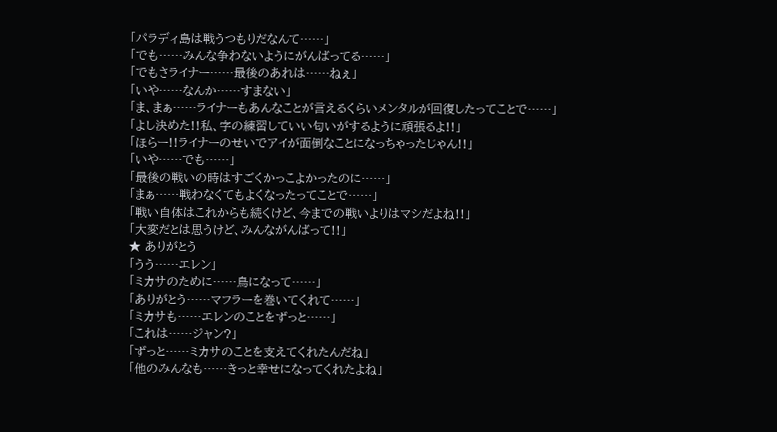「パラディ島は戦うつもりだなんて……」
「でも……みんな争わないようにがんばってる……」
「でもさライナー……最後のあれは……ねぇ」
「いや……なんか……すまない」
「ま、まぁ……ライナーもあんなことが言えるくらいメンタルが回復したってことで……」
「よし決めた!!私、字の練習していい匂いがするように頑張るよ!!」
「ほらー!!ライナーのせいでアイが面倒なことになっちゃったじゃん!!」
「いや……でも……」
「最後の戦いの時はすごくかっこよかったのに……」
「まぁ……戦わなくてもよくなったってことで……」
「戦い自体はこれからも続くけど、今までの戦いよりはマシだよね!!」
「大変だとは思うけど、みんながんばって!!」
★ ありがとう
「うう……エレン」
「ミカサのために……鳥になって……」
「ありがとう……マフラーを巻いてくれて……」
「ミカサも……エレンのことをずっと……」
「これは……ジャン?」
「ずっと……ミカサのことを支えてくれたんだね」
「他のみんなも……きっと幸せになってくれたよね」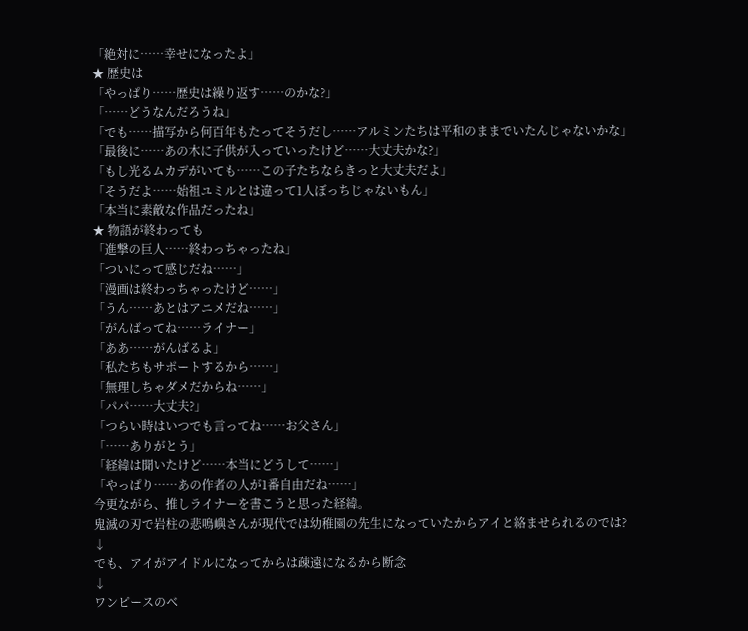「絶対に……幸せになったよ」
★ 歴史は
「やっぱり……歴史は繰り返す……のかな?」
「……どうなんだろうね」
「でも……描写から何百年もたってそうだし……アルミンたちは平和のままでいたんじゃないかな」
「最後に……あの木に子供が入っていったけど……大丈夫かな?」
「もし光るムカデがいても……この子たちならきっと大丈夫だよ」
「そうだよ……始祖ユミルとは違って1人ぼっちじゃないもん」
「本当に素敵な作品だったね」
★ 物語が終わっても
「進撃の巨人……終わっちゃったね」
「ついにって感じだね……」
「漫画は終わっちゃったけど……」
「うん……あとはアニメだね……」
「がんばってね……ライナー」
「ああ……がんばるよ」
「私たちもサポートするから……」
「無理しちゃダメだからね……」
「パパ……大丈夫?」
「つらい時はいつでも言ってね……お父さん」
「……ありがとう」
「経緯は聞いたけど……本当にどうして……」
「やっぱり……あの作者の人が1番自由だね……」
今更ながら、推しライナーを書こうと思った経緯。
鬼滅の刃で岩柱の悲鳴嶼さんが現代では幼稚園の先生になっていたからアイと絡ませられるのでは?
↓
でも、アイがアイドルになってからは疎遠になるから断念
↓
ワンピースのベ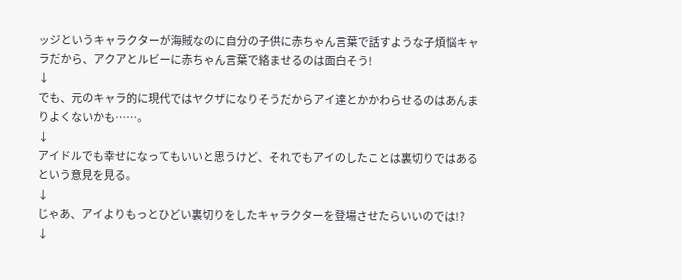ッジというキャラクターが海賊なのに自分の子供に赤ちゃん言葉で話すような子煩悩キャラだから、アクアとルビーに赤ちゃん言葉で絡ませるのは面白そう!
↓
でも、元のキャラ的に現代ではヤクザになりそうだからアイ達とかかわらせるのはあんまりよくないかも……。
↓
アイドルでも幸せになってもいいと思うけど、それでもアイのしたことは裏切りではあるという意見を見る。
↓
じゃあ、アイよりもっとひどい裏切りをしたキャラクターを登場させたらいいのでは!?
↓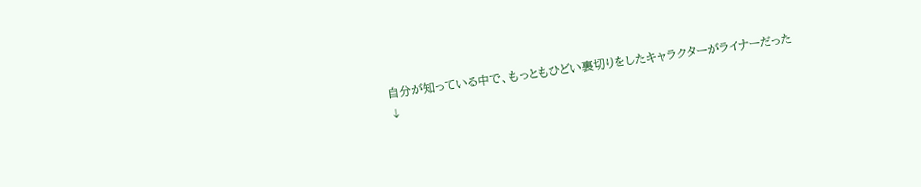自分が知っている中で、もっともひどい裏切りをしたキャラクターがライナーだった
↓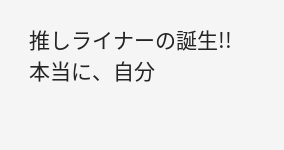推しライナーの誕生!!
本当に、自分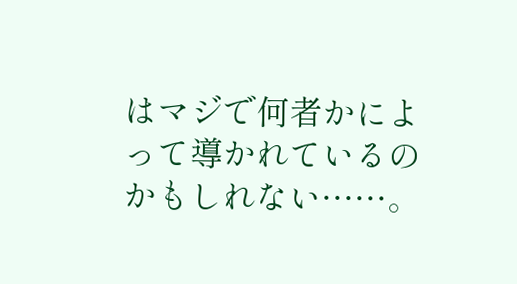はマジで何者かによって導かれているのかもしれない……。